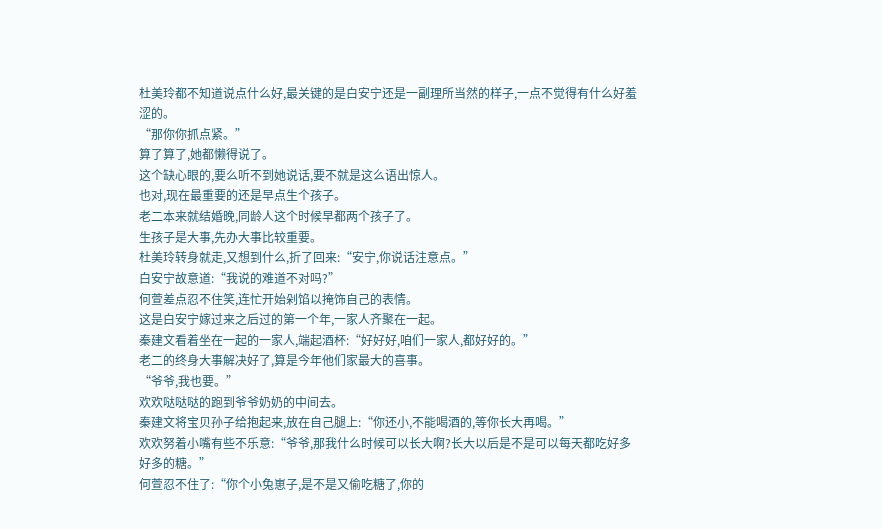杜美玲都不知道说点什么好,最关键的是白安宁还是一副理所当然的样子,一点不觉得有什么好羞涩的。
“那你你抓点紧。”
算了算了,她都懒得说了。
这个缺心眼的,要么听不到她说话,要不就是这么语出惊人。
也对,现在最重要的还是早点生个孩子。
老二本来就结婚晚,同龄人这个时候早都两个孩子了。
生孩子是大事,先办大事比较重要。
杜美玲转身就走,又想到什么,折了回来:“安宁,你说话注意点。”
白安宁故意道:“我说的难道不对吗?”
何萱差点忍不住笑,连忙开始剁馅以掩饰自己的表情。
这是白安宁嫁过来之后过的第一个年,一家人齐聚在一起。
秦建文看着坐在一起的一家人,端起酒杯:“好好好,咱们一家人,都好好的。”
老二的终身大事解决好了,算是今年他们家最大的喜事。
“爷爷,我也要。”
欢欢哒哒哒的跑到爷爷奶奶的中间去。
秦建文将宝贝孙子给抱起来,放在自己腿上:“你还小,不能喝酒的,等你长大再喝。”
欢欢努着小嘴有些不乐意:“爷爷,那我什么时候可以长大啊?长大以后是不是可以每天都吃好多好多的糖。”
何萱忍不住了:“你个小兔崽子,是不是又偷吃糖了,你的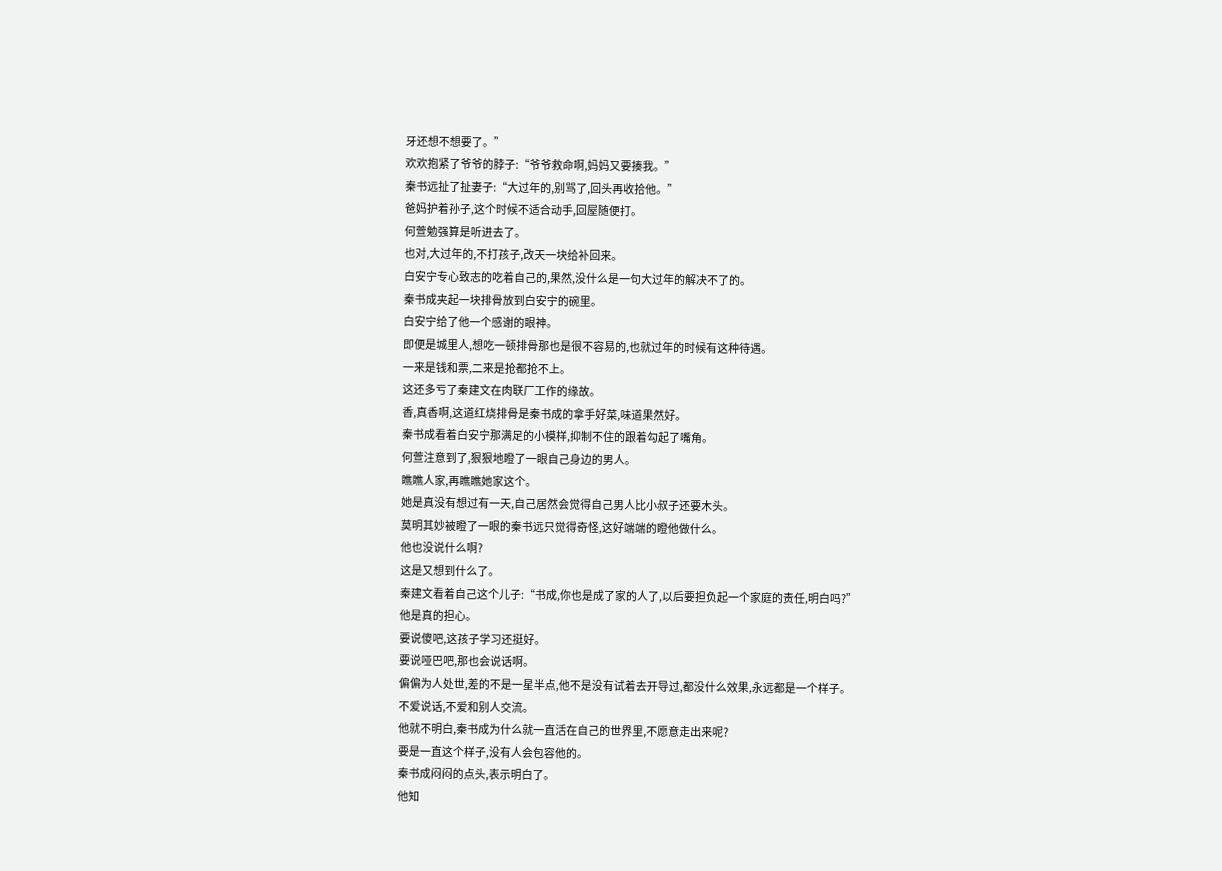牙还想不想要了。”
欢欢抱紧了爷爷的脖子:“爷爷救命啊,妈妈又要揍我。”
秦书远扯了扯妻子:“大过年的,别骂了,回头再收拾他。”
爸妈护着孙子,这个时候不适合动手,回屋随便打。
何萱勉强算是听进去了。
也对,大过年的,不打孩子,改天一块给补回来。
白安宁专心致志的吃着自己的,果然,没什么是一句大过年的解决不了的。
秦书成夹起一块排骨放到白安宁的碗里。
白安宁给了他一个感谢的眼神。
即便是城里人,想吃一顿排骨那也是很不容易的,也就过年的时候有这种待遇。
一来是钱和票,二来是抢都抢不上。
这还多亏了秦建文在肉联厂工作的缘故。
香,真香啊,这道红烧排骨是秦书成的拿手好菜,味道果然好。
秦书成看着白安宁那满足的小模样,抑制不住的跟着勾起了嘴角。
何萱注意到了,狠狠地瞪了一眼自己身边的男人。
瞧瞧人家,再瞧瞧她家这个。
她是真没有想过有一天,自己居然会觉得自己男人比小叔子还要木头。
莫明其妙被瞪了一眼的秦书远只觉得奇怪,这好端端的瞪他做什么。
他也没说什么啊?
这是又想到什么了。
秦建文看着自己这个儿子:“书成,你也是成了家的人了,以后要担负起一个家庭的责任,明白吗?”
他是真的担心。
要说傻吧,这孩子学习还挺好。
要说哑巴吧,那也会说话啊。
偏偏为人处世,差的不是一星半点,他不是没有试着去开导过,都没什么效果,永远都是一个样子。
不爱说话,不爱和别人交流。
他就不明白,秦书成为什么就一直活在自己的世界里,不愿意走出来呢?
要是一直这个样子,没有人会包容他的。
秦书成闷闷的点头,表示明白了。
他知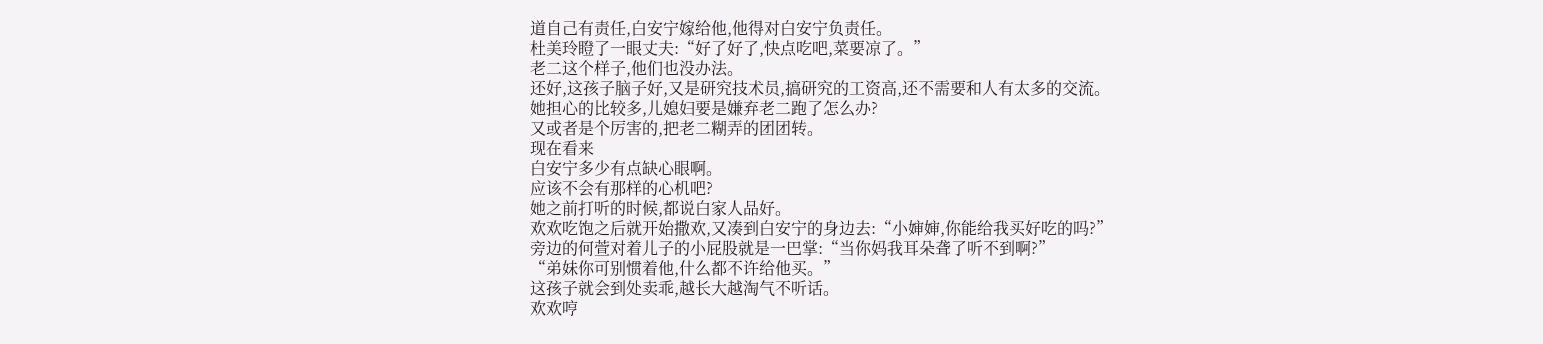道自己有责任,白安宁嫁给他,他得对白安宁负责任。
杜美玲瞪了一眼丈夫:“好了好了,快点吃吧,菜要凉了。”
老二这个样子,他们也没办法。
还好,这孩子脑子好,又是研究技术员,搞研究的工资高,还不需要和人有太多的交流。
她担心的比较多,儿媳妇要是嫌弃老二跑了怎么办?
又或者是个厉害的,把老二糊弄的团团转。
现在看来
白安宁多少有点缺心眼啊。
应该不会有那样的心机吧?
她之前打听的时候,都说白家人品好。
欢欢吃饱之后就开始撒欢,又凑到白安宁的身边去:“小婶婶,你能给我买好吃的吗?”
旁边的何萱对着儿子的小屁股就是一巴掌:“当你妈我耳朵聋了听不到啊?”
“弟妹你可别惯着他,什么都不许给他买。”
这孩子就会到处卖乖,越长大越淘气不听话。
欢欢哼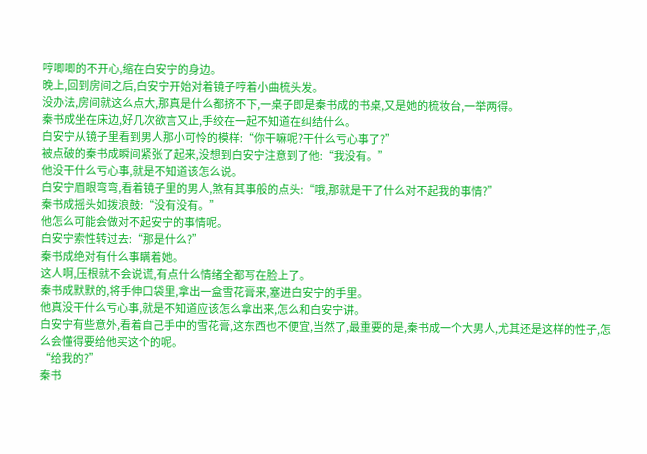哼唧唧的不开心,缩在白安宁的身边。
晚上,回到房间之后,白安宁开始对着镜子哼着小曲梳头发。
没办法,房间就这么点大,那真是什么都挤不下,一桌子即是秦书成的书桌,又是她的梳妆台,一举两得。
秦书成坐在床边,好几次欲言又止,手绞在一起不知道在纠结什么。
白安宁从镜子里看到男人那小可怜的模样:“你干嘛呢?干什么亏心事了?”
被点破的秦书成瞬间紧张了起来,没想到白安宁注意到了他:“我没有。”
他没干什么亏心事,就是不知道该怎么说。
白安宁眉眼弯弯,看着镜子里的男人,煞有其事般的点头:“哦,那就是干了什么对不起我的事情?”
秦书成摇头如拨浪鼓:“没有没有。”
他怎么可能会做对不起安宁的事情呢。
白安宁索性转过去:“那是什么?”
秦书成绝对有什么事瞒着她。
这人啊,压根就不会说谎,有点什么情绪全都写在脸上了。
秦书成默默的,将手伸口袋里,拿出一盒雪花膏来,塞进白安宁的手里。
他真没干什么亏心事,就是不知道应该怎么拿出来,怎么和白安宁讲。
白安宁有些意外,看着自己手中的雪花膏,这东西也不便宜,当然了,最重要的是,秦书成一个大男人,尤其还是这样的性子,怎么会懂得要给他买这个的呢。
“给我的?”
秦书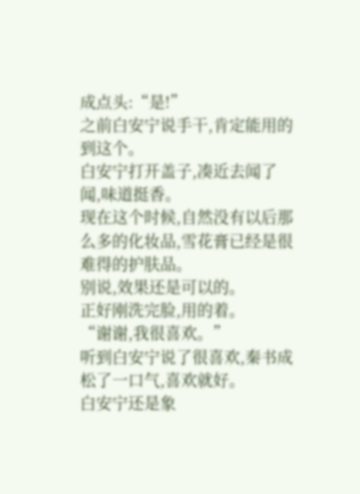成点头:“是!”
之前白安宁说手干,肯定能用的到这个。
白安宁打开盖子,凑近去闻了闻,味道挺香。
现在这个时候,自然没有以后那么多的化妆品,雪花膏已经是很难得的护肤品。
别说,效果还是可以的。
正好刚洗完脸,用的着。
“谢谢,我很喜欢。”
听到白安宁说了很喜欢,秦书成松了一口气,喜欢就好。
白安宁还是象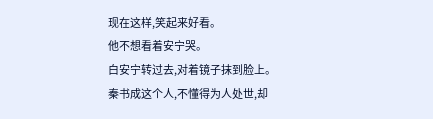现在这样,笑起来好看。
他不想看着安宁哭。
白安宁转过去,对着镜子抹到脸上。
秦书成这个人,不懂得为人处世,却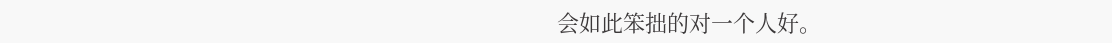会如此笨拙的对一个人好。